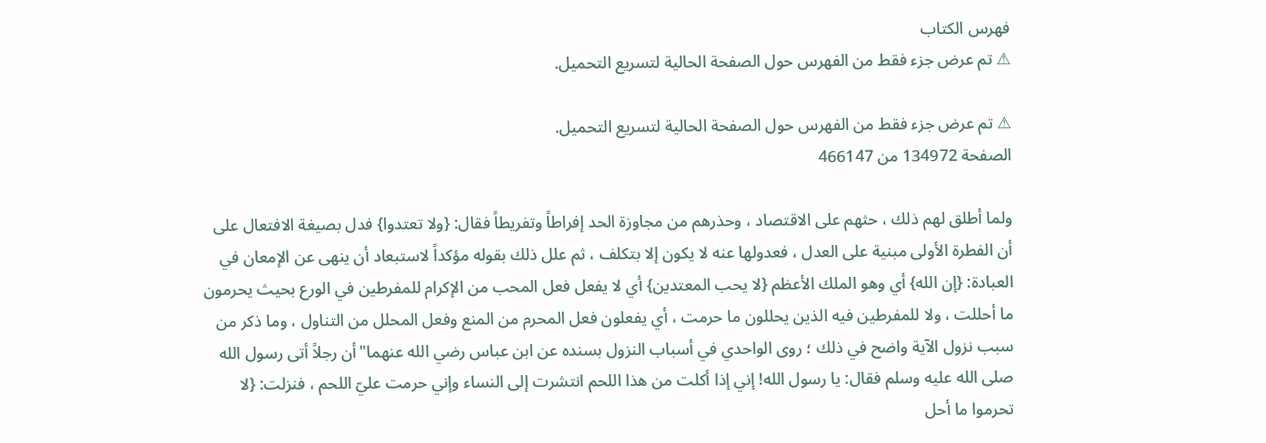فهرس الكتاب
⚠ تم عرض جزء فقط من الفهرس حول الصفحة الحالية لتسريع التحميل.

⚠ تم عرض جزء فقط من الفهرس حول الصفحة الحالية لتسريع التحميل.
الصفحة 134972 من 466147

ولما أطلق لهم ذلك ، حثهم على الاقتصاد ، وحذرهم من مجاوزة الحد إفراطاً وتفريطاً فقال: {ولا تعتدوا} فدل بصيغة الافتعال على أن الفطرة الأولى مبنية على العدل ، فعدولها عنه لا يكون إلا بتكلف ، ثم علل ذلك بقوله مؤكداً لاستبعاد أن ينهى عن الإمعان في العبادة: {إن الله} أي وهو الملك الأعظم {لا يحب المعتدين} أي لا يفعل فعل المحب من الإكرام للمفرطين في الورع بحيث يحرمون ما أحللت ، ولا للمفرطين فيه الذين يحللون ما حرمت ، أي يفعلون فعل المحرم من المنع وفعل المحلل من التناول ، وما ذكر من سبب نزول الآية واضح في ذلك ؛ روى الواحدي في أسباب النزول بسنده عن ابن عباس رضي الله عنهما"أن رجلاً أتى رسول الله صلى الله عليه وسلم فقال: يا رسول الله! إني إذا أكلت من هذا اللحم انتشرت إلى النساء وإني حرمت عليّ اللحم ، فنزلت: {لا تحرموا ما أحل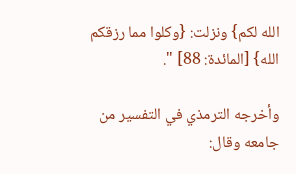الله لكم} ونزلت: {وكلوا مما رزقكم الله} [المائدة: 88] ".

وأخرجه الترمذي في التفسير من جامعه وقال: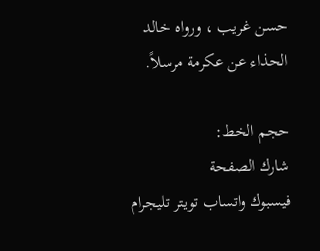حسن غريب ، ورواه خالد الحذاء عن عكرمة مرسلاً.

حجم الخط:
شارك الصفحة
فيسبوك واتساب تويتر تليجرام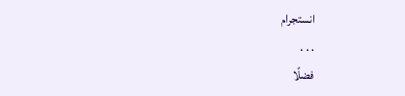انستجرام
. . .
فضلًا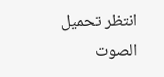انتظر تحميل الصوت